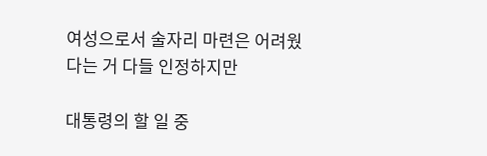여성으로서 술자리 마련은 어려웠다는 거 다들 인정하지만

대통령의 할 일 중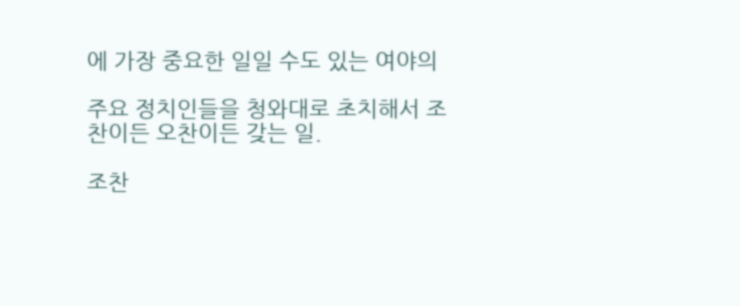에 가장 중요한 일일 수도 있는 여야의

주요 정치인들을 청와대로 초치해서 조찬이든 오찬이든 갖는 일.

조찬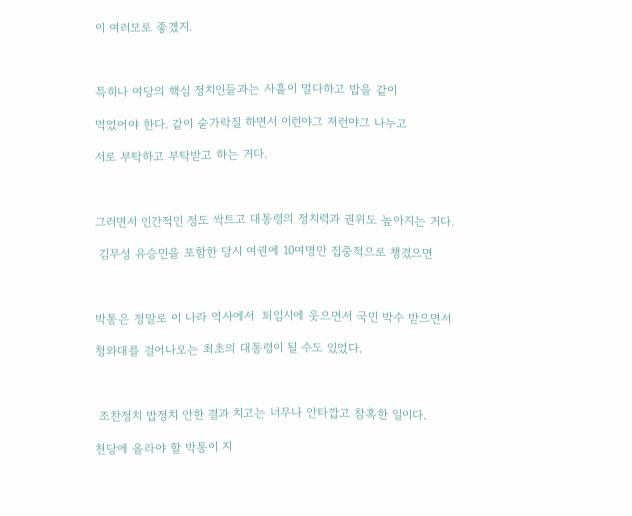이 여러모로 좋겠지.



특히나 여당의 핵심 정치인들과는 사흘이 멀다하고 밥을 같이

먹었어야 한다. 같이 숟가락질 하면서 이런야그 저런야그 나누고

서로 부탁하고 부탁받고 하는 거다.



그러면서 인간적인 정도 싹트고 대통령의 정치력과 권위도 높아지는 거다.

 김무성 유승민을 포함한 당시 여권에 10여명만 집중적으로 챙겼으면



박통은 정말로 이 나라 역사에서  퇴임시에 웃으면서 국민 박수 받으면서

청와대를 걸어나오는 최초의 대통령이 될 수도 있었다.



 조찬정치 밥정치 안한 결과 치고는 너무나 안타깝고 참혹한 일이다.

천당에 올라야 할 박통이 지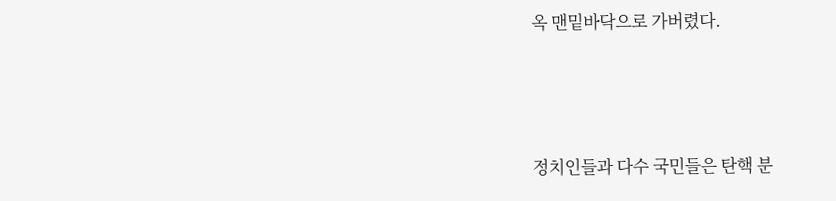옥 맨밑바닥으로 가버렸다.



정치인들과 다수 국민들은 탄핵 분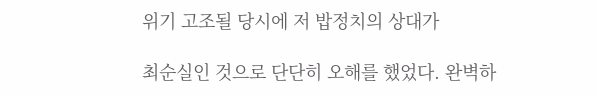위기 고조될 당시에 저 밥정치의 상대가

최순실인 것으로 단단히 오해를 했었다. 완벽하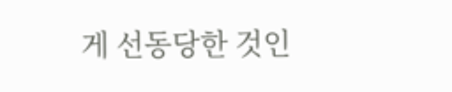게 선동당한 것인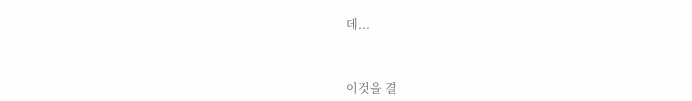데...



이것을 결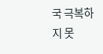국 극복하지 못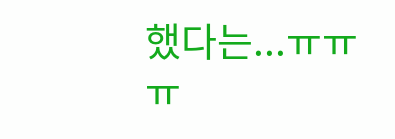했다는...ㅠㅠㅠ